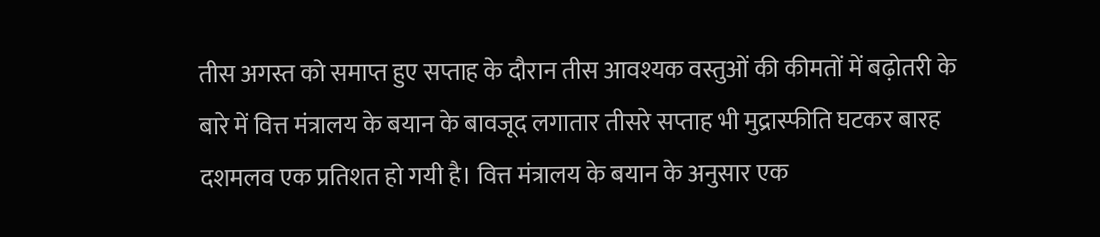तीस अगस्त को समाप्त हुए सप्ताह के दौरान तीस आवश्यक वस्तुओं की कीमतों में बढ़ोतरी के बारे में वित्त मंत्रालय के बयान के बावजूद लगातार तीसरे सप्ताह भी मुद्रास्फीति घटकर बारह दशमलव एक प्रतिशत हो गयी है। वित्त मंत्रालय के बयान के अनुसार एक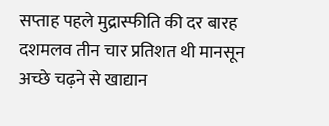सप्ताह पहले मुद्रास्फीति की दर बारह दशमलव तीन चार प्रतिशत थी मानसून अच्छे चढ़ने से खाद्यान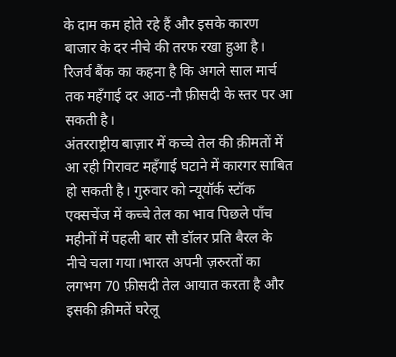के दाम कम होते रहे हैं और इसके कारण बाजार के दर नीचे की तरफ रखा हुआ है। रिजर्व बैंक का कहना है कि अगले साल मार्च तक महँगाई दर आठ-नौ फ़ीसदी के स्तर पर आ सकती है।
अंतरराष्ट्रीय बाज़ार में कच्चे तेल की क़ीमतों में आ रही गिरावट महँगाई घटाने में कारगर साबित हो सकती है। गुरुवार को न्यूयॉर्क स्टॉक एक्सचेंज में कच्चे तेल का भाव पिछले पाँच महीनों में पहली बार सौ डॉलर प्रति बैरल के नीचे चला गया।भारत अपनी ज़रुरतों का लगभग 70 फ़ीसदी तेल आयात करता है और इसकी क़ीमतें घरेलू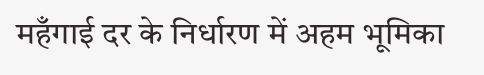महँगाई दर के निर्धारण में अहम भूमिका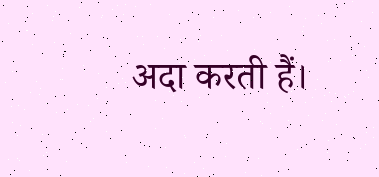अदा करती हैं।